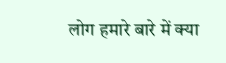लोग हमारे बारे में क्या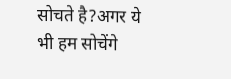सोचते है?अगर ये भी हम सोचेंगे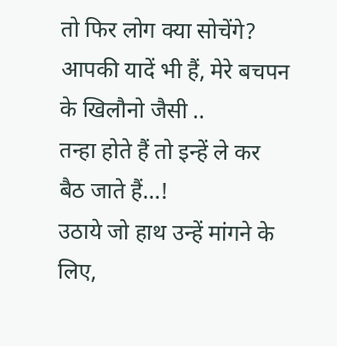तो फिर लोग क्या सोचेंगे?
आपकी यादें भी हैं, मेरे बचपन के खिलौनो जैसी ..
तन्हा होते हैं तो इन्हें ले कर बैठ जाते हैं…!
उठाये जो हाथ उन्हें मांगने के लिए,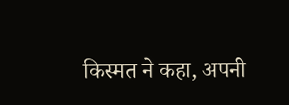किस्मत ने कहा, अपनी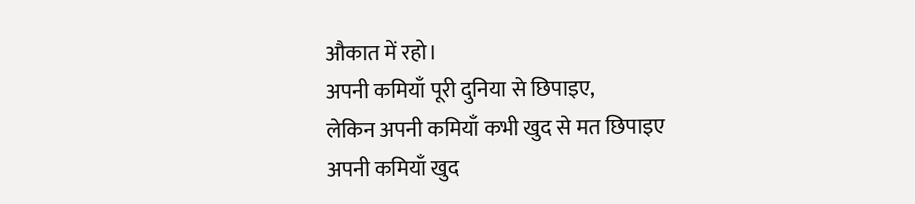औकात में रहो।
अपनी कमियाँ पूरी दुनिया से छिपाइए,
लेकिन अपनी कमियाँ कभी खुद से मत छिपाइए
अपनी कमियाँ खुद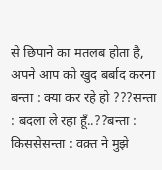से छिपाने का मतलब होता है,
अपने आप को खुद बर्बाद करना
बन्ता : क्या कर रहे हो ???सन्ता : बदला ले रहा हूँ..??बन्ता : किससेसन्ता : वक़्त ने मुझे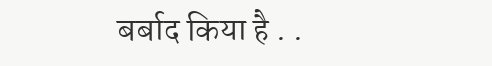बर्बाद किया है . .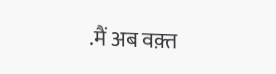.मैं अब वक़्त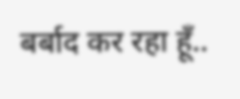बर्बाद कर रहा हूँ..